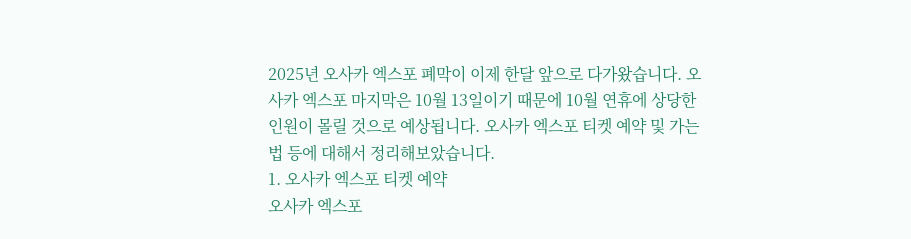2025년 오사카 엑스포 폐막이 이제 한달 앞으로 다가왔습니다. 오사카 엑스포 마지막은 10월 13일이기 때문에 10월 연휴에 상당한 인원이 몰릴 것으로 예상됩니다. 오사카 엑스포 티켓 예약 및 가는법 등에 대해서 정리해보았습니다.
1. 오사카 엑스포 티켓 예약
오사카 엑스포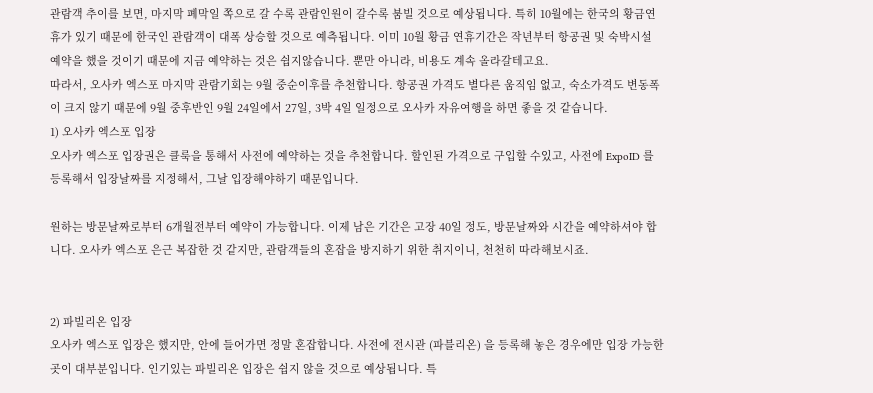관람객 추이를 보면, 마지막 폐막일 쪽으로 갈 수록 관람인원이 갈수록 붐빌 것으로 예상됩니다. 특히 10월에는 한국의 황금연휴가 있기 때문에 한국인 관람객이 대폭 상승할 것으로 예측됩니다. 이미 10월 황금 연휴기간은 작년부터 항공권 및 숙박시설 예약을 했을 것이기 때문에 지금 예약하는 것은 쉽지않습니다. 뿐만 아니라, 비용도 계속 올라갈테고요.
따라서, 오사카 엑스포 마지막 관람기회는 9월 중순이후를 추천합니다. 항공권 가격도 별다른 움직임 없고, 숙소가격도 변동폭이 크지 않기 때문에 9월 중후반인 9월 24일에서 27일, 3박 4일 일정으로 오사카 자유여행을 하면 좋을 것 같습니다.
1) 오사카 엑스포 입장
오사카 엑스포 입장권은 클룩을 통해서 사전에 예약하는 것을 추천합니다. 할인된 가격으로 구입할 수있고, 사전에 ExpoID 를 등록해서 입장날짜를 지정해서, 그날 입장해야하기 때문입니다.

원하는 방문날짜로부터 6개월전부터 예약이 가능합니다. 이제 남은 기간은 고장 40일 정도, 방문날짜와 시간을 예약하셔야 합니다. 오사카 엑스포 은근 복잡한 것 같지만, 관람객들의 혼잡을 방지하기 위한 취지이니, 천천히 따라해보시죠.


2) 파빌리온 입장
오사카 엑스포 입장은 했지만, 안에 들어가면 정말 혼잡합니다. 사전에 전시관 (파블리온) 을 등록해 놓은 경우에만 입장 가능한 곳이 대부분입니다. 인기있는 파빌리온 입장은 쉽지 않을 것으로 예상됩니다. 특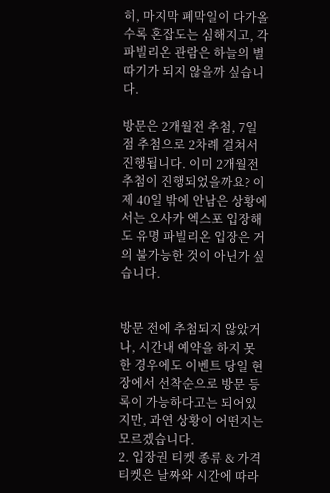히, 마지막 폐막일이 다가올 수록 혼잡도는 심해지고, 각 파빌리온 관람은 하늘의 별따기가 되지 않을까 싶습니다.

방문은 2개월전 추첨, 7일점 추첨으로 2차례 걸쳐서 진행됩니다. 이미 2개월전 추첨이 진행되었을까요? 이제 40일 밖에 안남은 상황에서는 오사카 엑스포 입장해도 유명 파빌리온 입장은 거의 불가능한 것이 아닌가 싶습니다.


방문 전에 추첨되지 않았거나, 시간내 예약을 하지 못한 경우에도 이벤트 당일 현장에서 선착순으로 방문 등록이 가능하다고는 되어있지만, 과연 상황이 어떤지는 모르겠습니다.
2. 입장권 티켓 종류 & 가격
티켓은 날짜와 시간에 따라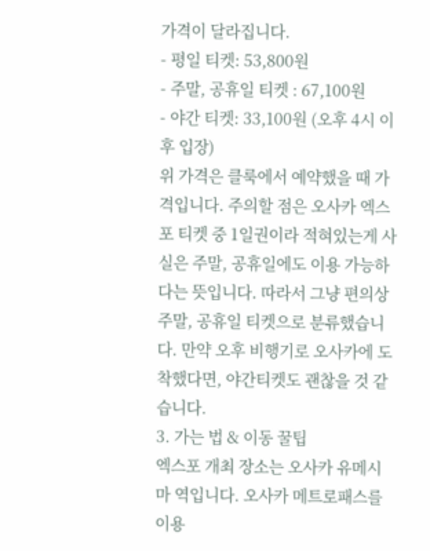가격이 달라집니다.
- 평일 티켓: 53,800원
- 주말, 공휴일 티켓 : 67,100원
- 야간 티켓: 33,100원 (오후 4시 이후 입장)
위 가격은 클룩에서 예약했을 때 가격입니다. 주의할 점은 오사카 엑스포 티켓 중 1일권이라 적혀있는게 사실은 주말, 공휴일에도 이용 가능하다는 뜻입니다. 따라서 그냥 편의상 주말, 공휴일 티켓으로 분류했습니다. 만약 오후 비행기로 오사카에 도착했다면, 야간티켓도 괜찮을 것 같습니다.
3. 가는 법 & 이동 꿀팁
엑스포 개최 장소는 오사카 유메시마 역입니다. 오사카 메트로패스를 이용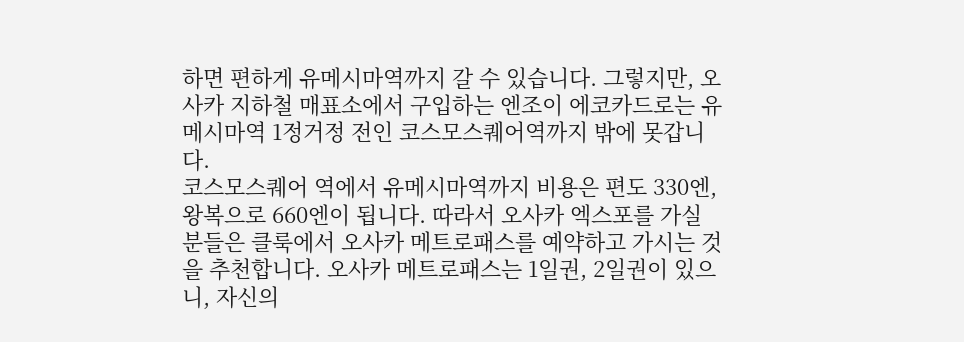하면 편하게 유메시마역까지 갈 수 있습니다. 그렇지만, 오사카 지하철 매표소에서 구입하는 엔조이 에코카드로는 유메시마역 1정거정 전인 코스모스퀘어역까지 밖에 못갑니다.
코스모스퀘어 역에서 유메시마역까지 비용은 편도 330엔, 왕복으로 660엔이 됩니다. 따라서 오사카 엑스포를 가실 분들은 클룩에서 오사카 메트로패스를 예약하고 가시는 것을 추천합니다. 오사카 메트로패스는 1일권, 2일권이 있으니, 자신의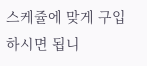스케쥴에 맞게 구입하시면 됩니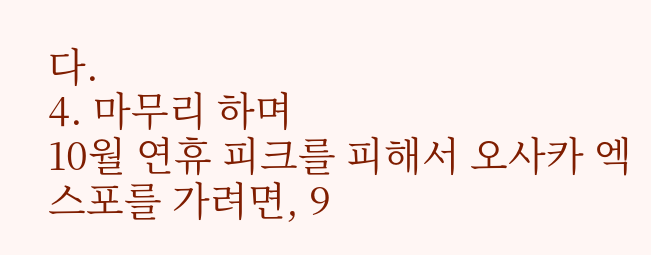다.
4. 마무리 하며
10월 연휴 피크를 피해서 오사카 엑스포를 가려면, 9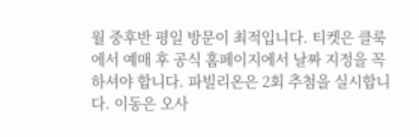월 중후반 평일 방문이 최적입니다. 티켓은 클룩에서 예매 후 공식 홈페이지에서 날짜 지정을 꼭 하셔야 합니다. 파빌리온은 2회 추첨을 실시합니다. 이동은 오사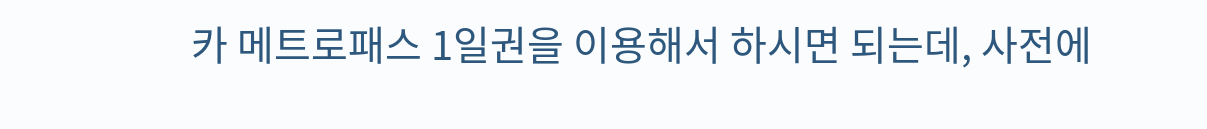카 메트로패스 1일권을 이용해서 하시면 되는데, 사전에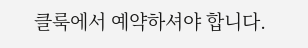클룩에서 예약하셔야 합니다.